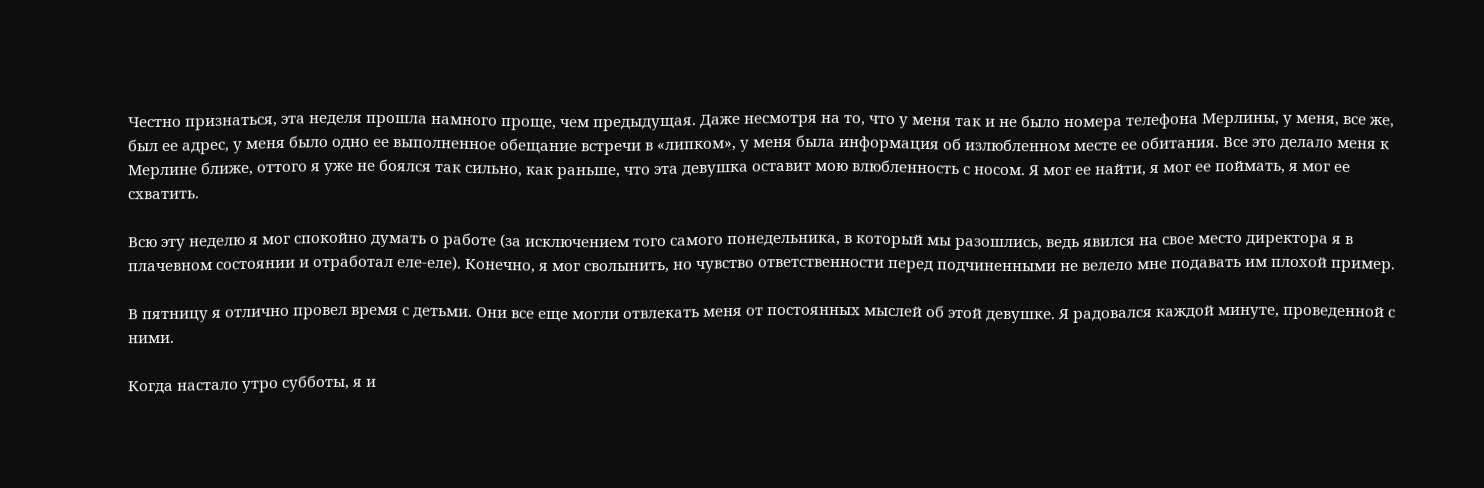Честно признаться, эта неделя прошла намного проще, чем предыдущая. Даже несмотря на то, что у меня так и не было номера телефона Мерлины, у меня, все же, был ее адрес, у меня было одно ее выполненное обещание встречи в «липком», у меня была информация об излюбленном месте ее обитания. Все это делало меня к Мерлине ближе, оттого я уже не боялся так сильно, как раньше, что эта девушка оставит мою влюбленность с носом. Я мог ее найти, я мог ее поймать, я мог ее схватить.

Всю эту неделю я мог спокойно думать о работе (за исключением того самого понедельника, в который мы разошлись, ведь явился на свое место директора я в плачевном состоянии и отработал еле-еле). Конечно, я мог сволынить, но чувство ответственности перед подчиненными не велело мне подавать им плохой пример.

В пятницу я отлично провел время с детьми. Они все еще могли отвлекать меня от постоянных мыслей об этой девушке. Я радовался каждой минуте, проведенной с ними.

Когда настало утро субботы, я и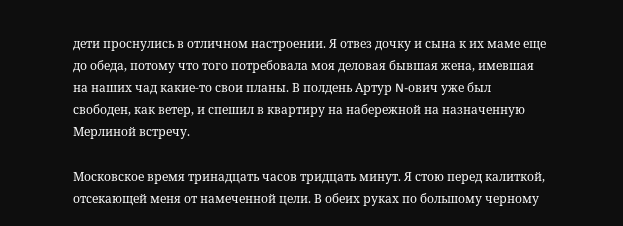дети проснулись в отличном настроении. Я отвез дочку и сына к их маме еще до обеда, потому что того потребовала моя деловая бывшая жена, имевшая на наших чад какие-то свои планы. В полдень Артур N-ович уже был свободен, как ветер, и спешил в квартиру на набережной на назначенную Мерлиной встречу.

Московское время тринадцать часов тридцать минут. Я стою перед калиткой, отсекающей меня от намеченной цели. В обеих руках по большому черному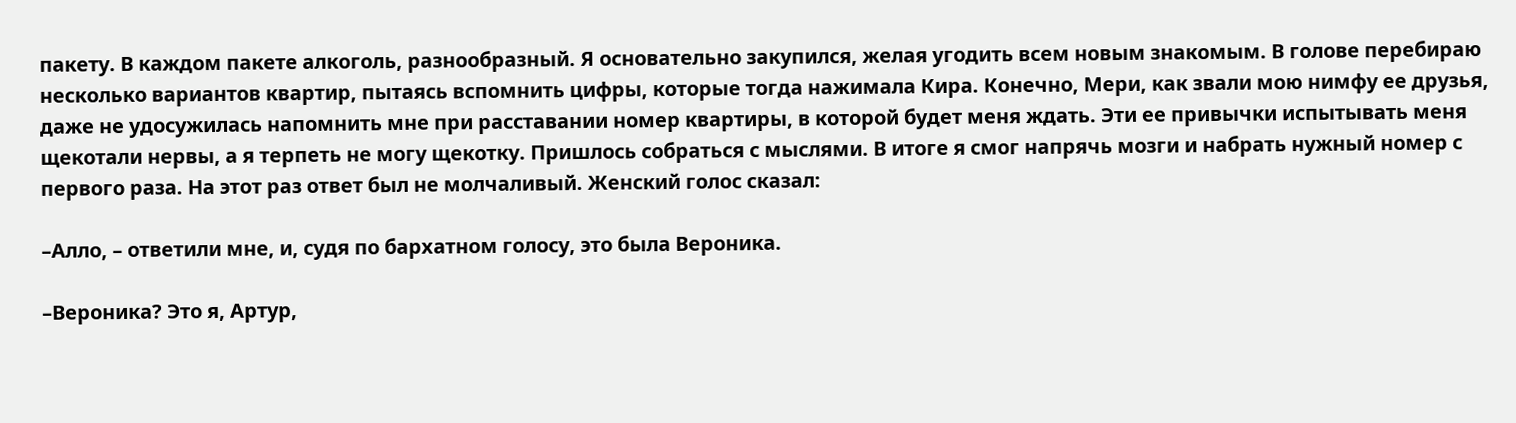пакету. В каждом пакете алкоголь, разнообразный. Я основательно закупился, желая угодить всем новым знакомым. В голове перебираю несколько вариантов квартир, пытаясь вспомнить цифры, которые тогда нажимала Кира. Конечно, Мери, как звали мою нимфу ее друзья, даже не удосужилась напомнить мне при расставании номер квартиры, в которой будет меня ждать. Эти ее привычки испытывать меня щекотали нервы, а я терпеть не могу щекотку. Пришлось собраться с мыслями. В итоге я смог напрячь мозги и набрать нужный номер с первого раза. На этот раз ответ был не молчаливый. Женский голос сказал:

–Алло, – ответили мне, и, судя по бархатном голосу, это была Вероника.

–Вероника? Это я, Артур,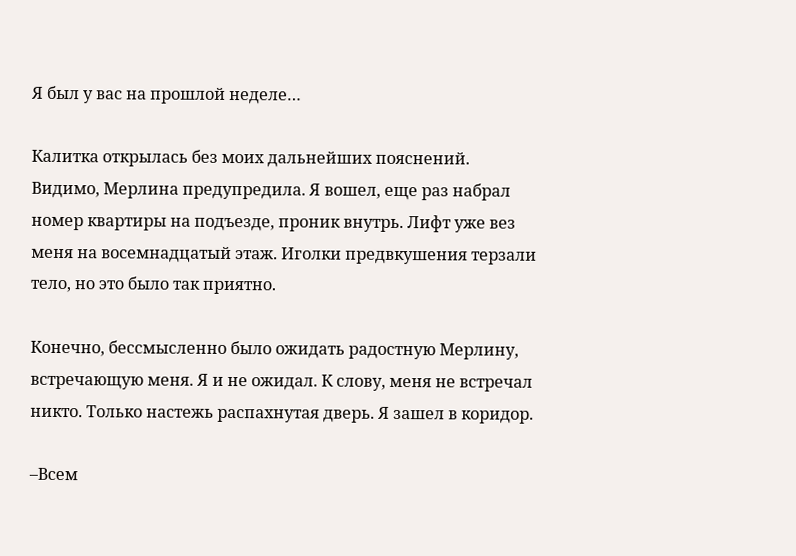Я был у вас на прошлой неделе…

Калитка открылась без моих дальнейших пояснений. Видимо, Мерлина предупредила. Я вошел, еще раз набрал номер квартиры на подъезде, проник внутрь. Лифт уже вез меня на восемнадцатый этаж. Иголки предвкушения терзали тело, но это было так приятно.

Конечно, бессмысленно было ожидать радостную Мерлину, встречающую меня. Я и не ожидал. К слову, меня не встречал никто. Только настежь распахнутая дверь. Я зашел в коридор.

–Всем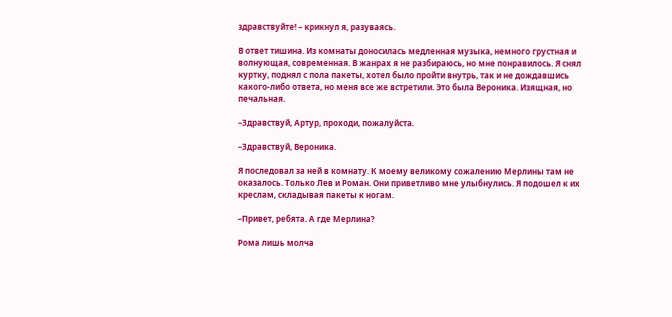здравствуйте! – крикнул я, разуваясь.

В ответ тишина. Из комнаты доносилась медленная музыка, немного грустная и волнующая, современная. В жанрах я не разбираюсь, но мне понравилось. Я снял куртку, поднял с пола пакеты, хотел было пройти внутрь, так и не дождавшись какого-либо ответа, но меня все же встретили. Это была Вероника. Изящная, но печальная.

–Здравствуй, Артур, проходи, пожалуйста.

–Здравствуй, Вероника.

Я последовал за ней в комнату. К моему великому сожалению Мерлины там не оказалось. Только Лев и Роман. Они приветливо мне улыбнулись. Я подошел к их креслам, складывая пакеты к ногам.

–Привет, ребята. А где Мерлина?

Рома лишь молча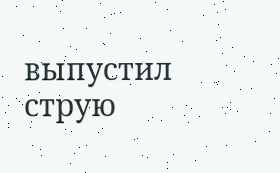выпустил струю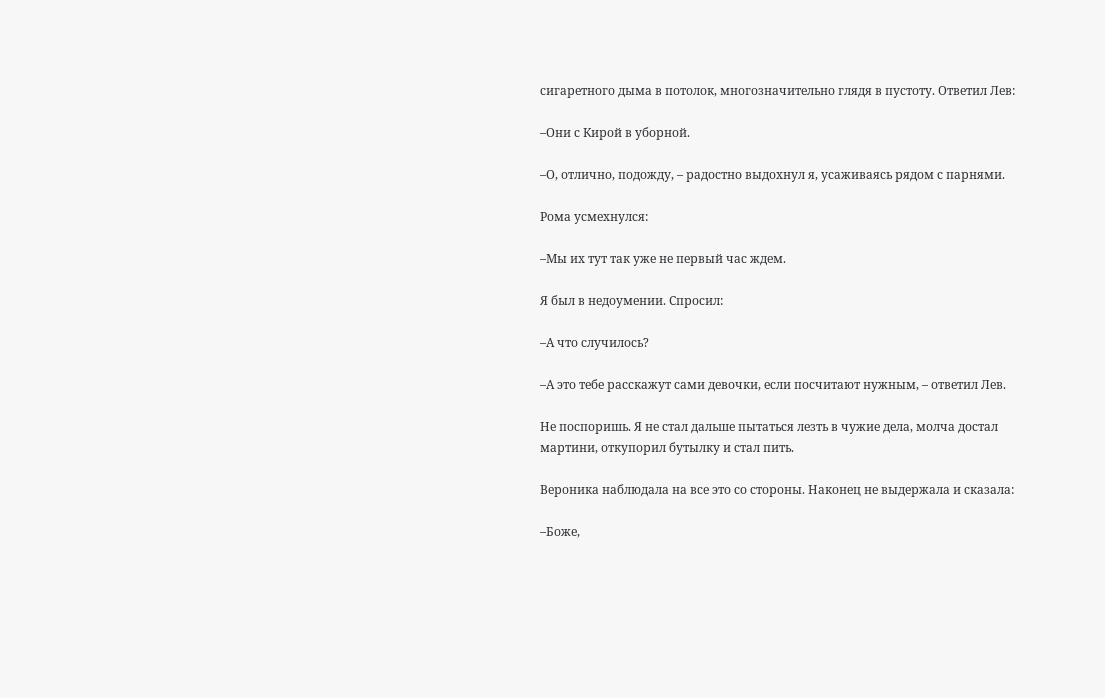сигаретного дыма в потолок, многозначительно глядя в пустоту. Ответил Лев:

–Они с Кирой в уборной.

–О, отлично, подожду, – радостно выдохнул я, усаживаясь рядом с парнями.

Рома усмехнулся:

–Мы их тут так уже не первый час ждем.

Я был в недоумении. Спросил:

–А что случилось?

–А это тебе расскажут сами девочки, если посчитают нужным, – ответил Лев.

Не поспоришь. Я не стал дальше пытаться лезть в чужие дела, молча достал мартини, откупорил бутылку и стал пить.

Вероника наблюдала на все это со стороны. Наконец не выдержала и сказала:

–Боже,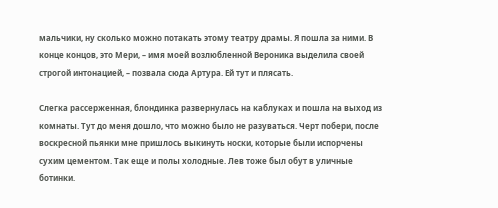мальчики, ну сколько можно потакать этому театру драмы. Я пошла за ними. В конце концов, это Мери, – имя моей возлюбленной Вероника выделила своей строгой интонацией, – позвала сюда Артура. Ей тут и плясать.

Слегка рассерженная, блондинка развернулась на каблуках и пошла на выход из комнаты. Тут до меня дошло, что можно было не разуваться. Черт побери, после воскресной пьянки мне пришлось выкинуть носки, которые были испорчены сухим цементом. Так еще и полы холодные. Лев тоже был обут в уличные ботинки.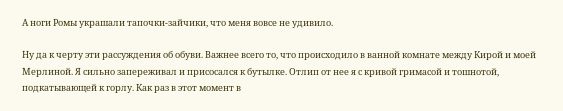А ноги Ромы украшали тапочки-зайчики, что меня вовсе не удивило.

Ну да к черту эти рассуждения об обуви. Важнее всего то, что происходило в ванной комнате между Кирой и моей Мерлиной. Я сильно запереживал и присосался к бутылке. Отлип от нее я с кривой гримасой и тошнотой, подкатывающей к горлу. Как раз в этот момент в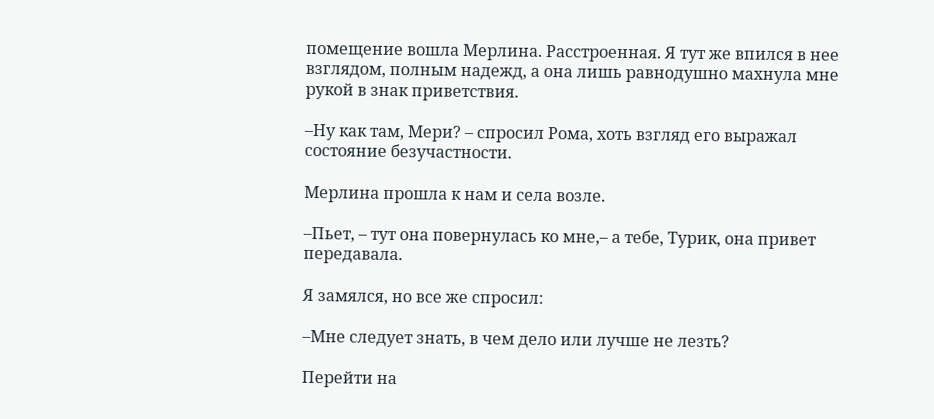помещение вошла Мерлина. Расстроенная. Я тут же впился в нее взглядом, полным надежд, а она лишь равнодушно махнула мне рукой в знак приветствия.

–Ну как там, Мери? – спросил Рома, хоть взгляд его выражал состояние безучастности.

Мерлина прошла к нам и села возле.

–Пьет, – тут она повернулась ко мне,– а тебе, Турик, она привет передавала.

Я замялся, но все же спросил:

–Мне следует знать, в чем дело или лучше не лезть?

Перейти на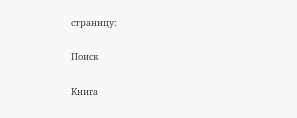страницу:

Поиск

Книга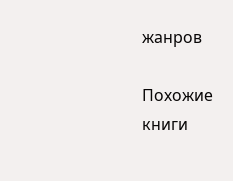жанров

Похожие книги